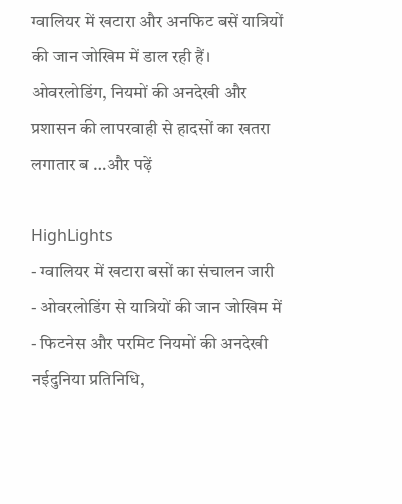ग्वालियर में खटारा और अनफिट बसें यात्रियों की जान जोखिम में डाल रही हैं। ओवरलोडिंग, नियमों की अनदेखी और प्रशासन की लापरवाही से हादसों का खतरा लगातार ब …और पढ़ें

HighLights
- ग्वालियर में खटारा बसों का संचालन जारी
- ओवरलोडिंग से यात्रियों की जान जोखिम में
- फिटनेस और परमिट नियमों की अनदेखी
नईदुनिया प्रतिनिधि,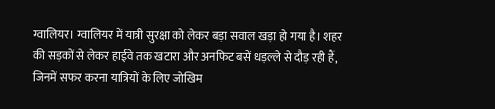ग्वालियर। ग्वालियर में यात्री सुरक्षा को लेकर बड़ा सवाल खड़ा हो गया है। शहर की सड़कों से लेकर हाईवे तक खटारा और अनफिट बसें धड़ल्ले से दौड़ रही हैं, जिनमें सफर करना यात्रियों के लिए जोखिम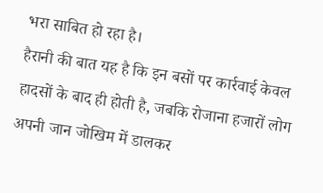भरा साबित हो रहा है।
हैरानी की बात यह है कि इन बसों पर कार्रवाई केवल हादसों के बाद ही होती है, जबकि रोजाना हजारों लोग अपनी जान जोखिम में डालकर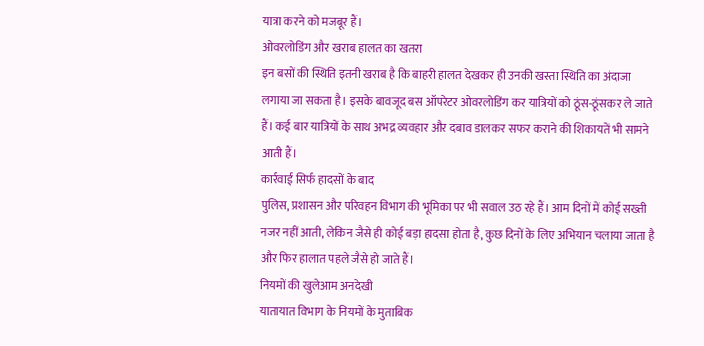यात्रा करने को मजबूर हैं।
ओवरलोडिंग और खराब हालत का खतरा
इन बसों की स्थिति इतनी खराब है कि बाहरी हालत देखकर ही उनकी खस्ता स्थिति का अंदाजा लगाया जा सकता है। इसके बावजूद बस ऑपरेटर ओवरलोडिंग कर यात्रियों को ठूंस-ठूंसकर ले जाते हैं। कई बार यात्रियों के साथ अभद्र व्यवहार और दबाव डालकर सफर कराने की शिकायतें भी सामने आती हैं।
कार्रवाई सिर्फ हादसों के बाद
पुलिस, प्रशासन और परिवहन विभाग की भूमिका पर भी सवाल उठ रहे हैं। आम दिनों में कोई सख्ती नजर नहीं आती, लेकिन जैसे ही कोई बड़ा हादसा होता है, कुछ दिनों के लिए अभियान चलाया जाता है और फिर हालात पहले जैसे हो जाते हैं।
नियमों की खुलेआम अनदेखी
यातायात विभाग के नियमों के मुताबिक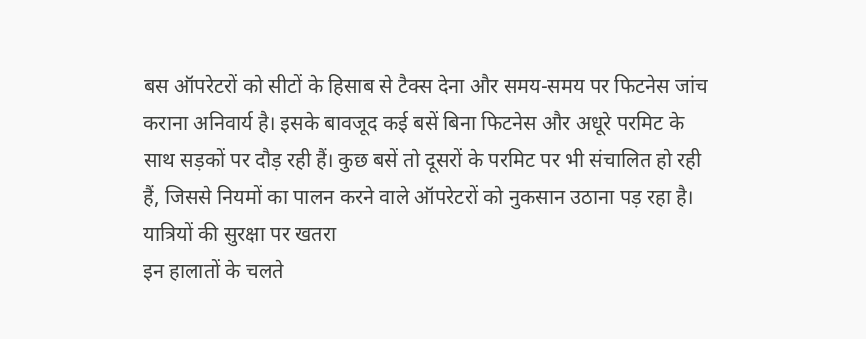बस ऑपरेटरों को सीटों के हिसाब से टैक्स देना और समय-समय पर फिटनेस जांच कराना अनिवार्य है। इसके बावजूद कई बसें बिना फिटनेस और अधूरे परमिट के साथ सड़कों पर दौड़ रही हैं। कुछ बसें तो दूसरों के परमिट पर भी संचालित हो रही हैं, जिससे नियमों का पालन करने वाले ऑपरेटरों को नुकसान उठाना पड़ रहा है।
यात्रियों की सुरक्षा पर खतरा
इन हालातों के चलते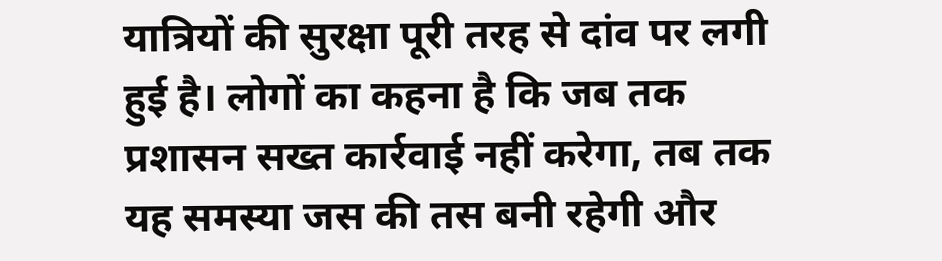यात्रियों की सुरक्षा पूरी तरह से दांव पर लगी हुई है। लोगों का कहना है कि जब तक प्रशासन सख्त कार्रवाई नहीं करेगा, तब तक यह समस्या जस की तस बनी रहेगी और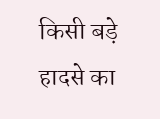किसी बड़े हादसे का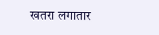खतरा लगातार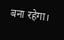बना रहेगा।